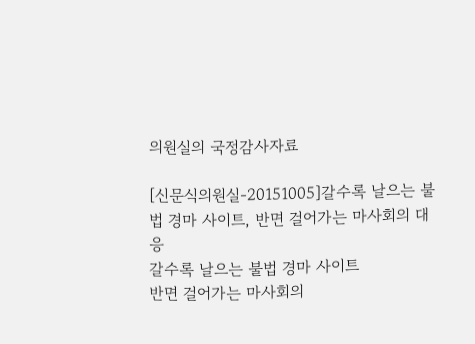의원실의 국정감사자료

[신문식의원실-20151005]갈수록 날으는 불법 경마 사이트, 반면 걸어가는 마사회의 대응
갈수록 날으는 불법 경마 사이트
반면 걸어가는 마사회의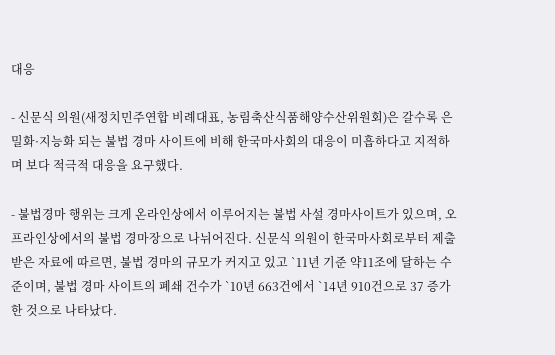대응

- 신문식 의원(새정치민주연합 비례대표, 농림축산식품해양수산위원회)은 갈수록 은밀화·지능화 되는 불법 경마 사이트에 비해 한국마사회의 대응이 미흡하다고 지적하며 보다 적극적 대응을 요구했다.

- 불법경마 행위는 크게 온라인상에서 이루어지는 불법 사설 경마사이트가 있으며, 오프라인상에서의 불법 경마장으로 나뉘어진다. 신문식 의원이 한국마사회로부터 제출받은 자료에 따르면, 불법 경마의 규모가 커지고 있고 `11년 기준 약11조에 달하는 수준이며, 불법 경마 사이트의 폐쇄 건수가 `10년 663건에서 `14년 910건으로 37 증가한 것으로 나타났다.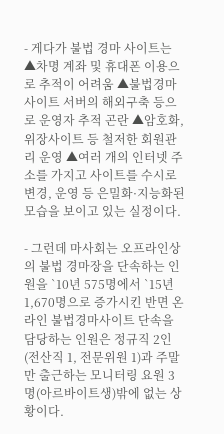- 게다가 불법 경마 사이트는 ▲차명 계좌 및 휴대폰 이용으로 추적이 어려움 ▲불법경마사이트 서버의 해외구축 등으로 운영자 추적 곤란 ▲암호화, 위장사이트 등 철저한 회원관리 운영 ▲여러 개의 인터넷 주소를 가지고 사이트를 수시로 변경, 운영 등 은밀화·지능화된 모습을 보이고 있는 실정이다.

- 그런데 마사회는 오프라인상의 불법 경마장을 단속하는 인원을 `10년 575명에서 `15년 1,670명으로 증가시킨 반면 온라인 불법경마사이트 단속을 담당하는 인원은 정규직 2인(전산직 1, 전문위원 1)과 주말만 출근하는 모니터링 요원 3명(아르바이트생)밖에 없는 상황이다.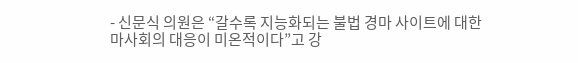- 신문식 의원은 “갈수록 지능화되는 불법 경마 사이트에 대한 마사회의 대응이 미온적이다”고 강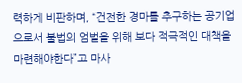력하게 비판하며, “건전한 경마를 추구하는 공기업으로서 불법의 엄벌을 위해 보다 적극적인 대책을 마련해야한다”고 마사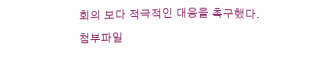회의 보다 적극적인 대응을 촉구했다.
첨부파일